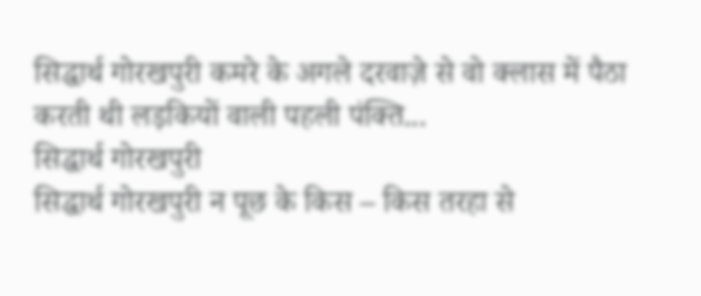सिद्धार्थ गोरखपुरी कमरे के अगले दरवाज़े से वो क्लास में पैठा करती थी लड़कियों वाली पहली पंक्ति...
सिद्धार्थ गोरखपुरी
सिद्धार्थ गोरखपुरी न पूछ के किस – किस तरहा से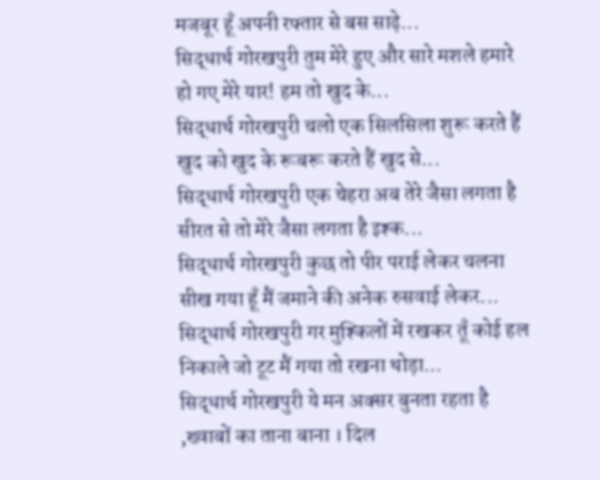मजबूर हूँ अपनी रफ्तार से बस साढ़े...
सिद्धार्थ गोरखपुरी तुम मेरे हुए और सारे मशले हमारे हो गए मेरे यार! हम तो खुद के...
सिद्धार्थ गोरखपुरी चलो एक सिलसिला शुरू करते हैं खुद को खुद के रूबरू करते हैं खुद से...
सिद्धार्थ गोरखपुरी एक चेहरा अब तेरे जैसा लगता है सीरत से तो मेरे जैसा लगता है इश्क...
सिद्धार्थ गोरखपुरी कुछ तो पीर पराई लेकर चलना सीख गया हूँ मैं जमाने की अनेक रुसवाई लेकर...
सिद्धार्थ गोरखपुरी गर मुश्किलों में रखकर तूँ कोई हल निकाले जो टूट मैं गया तो रखना थोड़ा...
सिद्धार्थ गोरखपुरी ये मन अक्सर बुनता रहता है ,ख्वाबों का ताना बाना । दिल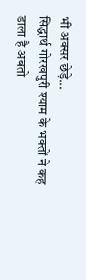भी अक्सर छेड़े...
सिद्धार्थ गोरखपुरी श्याम के भक्तों ने कह डाला है अबतो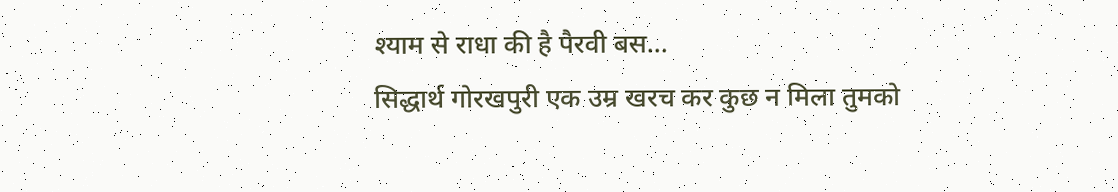श्याम से राधा की है पैरवी बस...
सिद्धार्थ गोरखपुरी एक उम्र खरच कर कुछ न मिला तुमको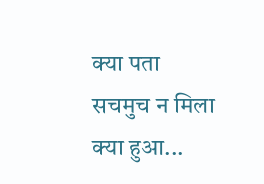क्या पता सचमुच न मिला क्या हुआ...